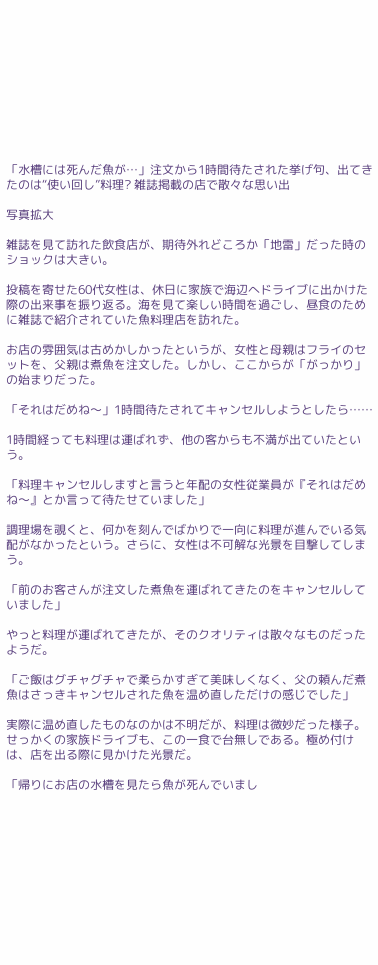「水槽には死んだ魚が…」注文から1時間待たされた挙げ句、出てきたのは“使い回し”料理? 雑誌掲載の店で散々な思い出

写真拡大

雑誌を見て訪れた飲食店が、期待外れどころか「地雷」だった時のショックは大きい。

投稿を寄せた60代女性は、休日に家族で海辺へドライブに出かけた際の出来事を振り返る。海を見て楽しい時間を過ごし、昼食のために雑誌で紹介されていた魚料理店を訪れた。

お店の雰囲気は古めかしかったというが、女性と母親はフライのセットを、父親は煮魚を注文した。しかし、ここからが「がっかり」の始まりだった。

「それはだめね〜」1時間待たされてキャンセルしようとしたら……

1時間経っても料理は運ばれず、他の客からも不満が出ていたという。

「料理キャンセルしますと言うと年配の女性従業員が『それはだめね〜』とか言って待たせていました」

調理場を覗くと、何かを刻んでばかりで一向に料理が進んでいる気配がなかったという。さらに、女性は不可解な光景を目撃してしまう。

「前のお客さんが注文した煮魚を運ばれてきたのをキャンセルしていました」

やっと料理が運ばれてきたが、そのクオリティは散々なものだったようだ。

「ご飯はグチャグチャで柔らかすぎて美味しくなく、父の頼んだ煮魚はさっきキャンセルされた魚を温め直しただけの感じでした」

実際に温め直したものなのかは不明だが、料理は微妙だった様子。せっかくの家族ドライブも、この一食で台無しである。極め付けは、店を出る際に見かけた光景だ。

「帰りにお店の水槽を見たら魚が死んでいまし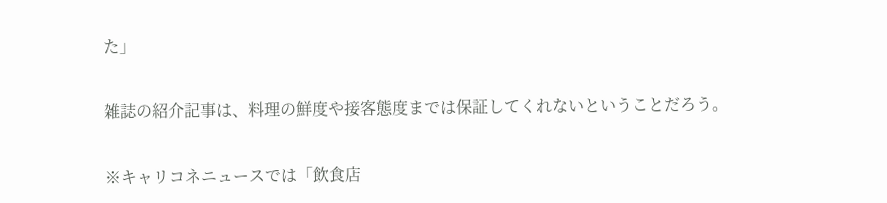た」

雑誌の紹介記事は、料理の鮮度や接客態度までは保証してくれないということだろう。

※キャリコネニュースでは「飲食店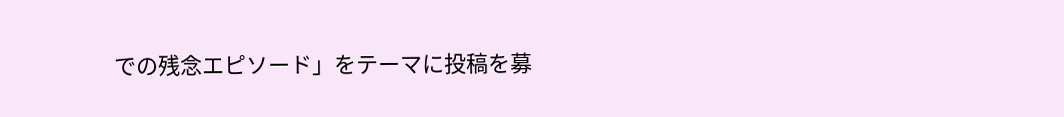での残念エピソード」をテーマに投稿を募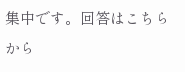集中です。回答はこちらから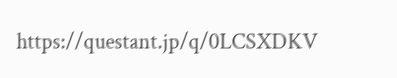https://questant.jp/q/0LCSXDKV